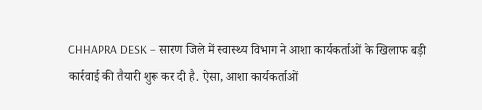CHHAPRA DESK – सारण जिले में स्वास्थ्य विभाग ने आशा कार्यकर्ताओं के खिलाफ बड़ी कार्रवाई की तैयारी शुरू कर दी है. ऐसा, आशा कार्यकर्ताओं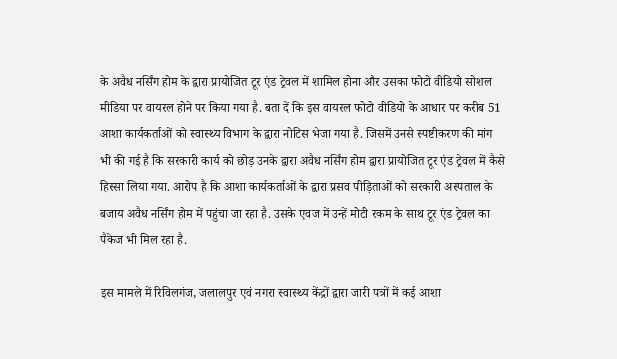के अवैध नर्सिंग होम के द्वारा प्रायोजित टूर एंड ट्रेवल में शामिल होना और उसका फोटो वीडियो सोशल मीडिया पर वायरल होने पर किया गया है. बता दें कि इस वायरल फोटो वीडियो के आधार पर करीब 51 आशा कार्यकर्ताओं को स्वास्थ्य विभाग के द्वारा नोटिस भेजा गया है. जिसमें उनसे स्पष्टीकरण की मांग भी की गई है कि सरकारी कार्य को छोड़ उनके द्वारा अवैध नर्सिंग होम द्वारा प्रायोजित टूर एंड ट्रेवल में कैसे हिस्सा लिया गया. आरोप है कि आशा कार्यकर्ताओं के द्वारा प्रसव पीड़िताओं को सरकारी अस्पताल के बजाय अवैध नर्सिंग होम में पहुंचा जा रहा है. उसके एवज में उन्हें मोटी रकम के साथ टूर एंड ट्रेवल का पैकेज भी मिल रहा है.

इस मामले में रिविलगंज, जलालपुर एवं नगरा स्वास्थ्य केंद्रों द्वारा जारी पत्रों में कई आशा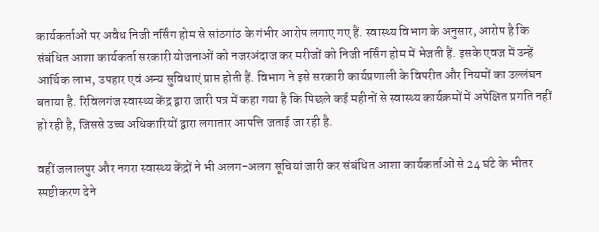कार्यकर्ताओं पर अवैध निजी नर्सिंग होम से सांठगांठ के गंभीर आरोप लगाए गए हैं. स्वास्थ्य विभाग के अनुसार, आरोप है कि संबंधित आशा कार्यकर्ता सरकारी योजनाओं को नजरअंदाज कर मरीजों को निजी नर्सिंग होम में भेजती हैं. इसके एवज में उन्हें आर्थिक लाभ, उपहार एवं अन्य सुविधाएं प्राप्त होती हैं. विभाग ने इसे सरकारी कार्यप्रणाली के विपरीत और नियमों का उल्लंघन बताया है. रिविलगंज स्वास्थ्य केंद्र द्वारा जारी पत्र में कहा गया है कि पिछले कई महीनों से स्वास्थ्य कार्यक्रमों में अपेक्षित प्रगति नहीं हो रही है, जिससे उच्च अधिकारियों द्वारा लगातार आपत्ति जताई जा रही है.

वहीं जलालपुर और नगरा स्वास्थ्य केंद्रों ने भी अलग-अलग सूचियां जारी कर संबंधित आशा कार्यकर्ताओं से 24 घंटे के भीतर स्पष्टीकरण देने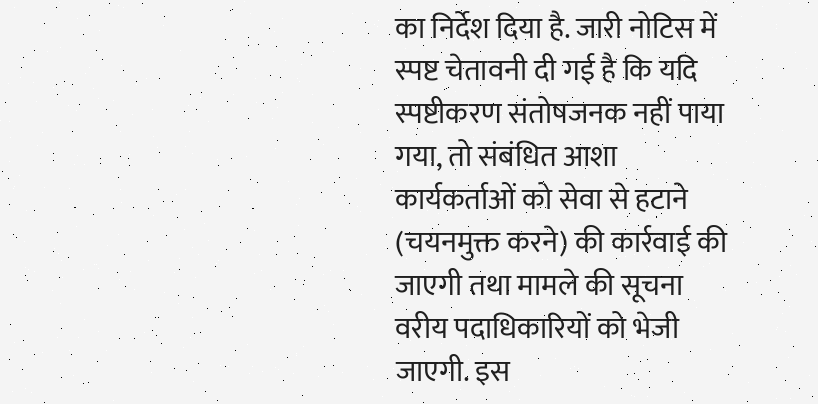का निर्देश दिया है. जारी नोटिस में स्पष्ट चेतावनी दी गई है कि यदि स्पष्टीकरण संतोषजनक नहीं पाया गया, तो संबंधित आशा कार्यकर्ताओं को सेवा से हटाने (चयनमुक्त करने) की कार्रवाई की जाएगी तथा मामले की सूचना वरीय पदाधिकारियों को भेजी जाएगी. इस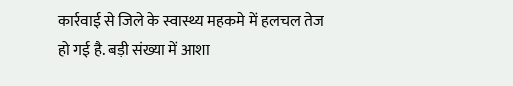कार्रवाई से जिले के स्वास्थ्य महकमे में हलचल तेज हो गई है. बड़ी संख्या में आशा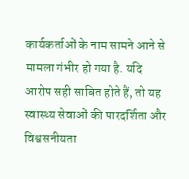कार्यकर्ताओं के नाम सामने आने से मामला गंभीर हो गया है. यदि आरोप सही साबित होते हैं, तो यह स्वास्थ्य सेवाओं की पारदर्शिता और विश्वसनीयता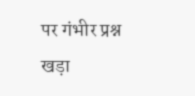पर गंभीर प्रश्न खड़ा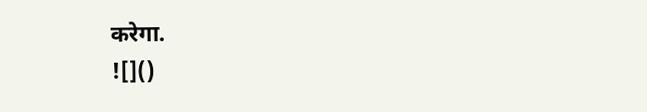करेगा.
![]()